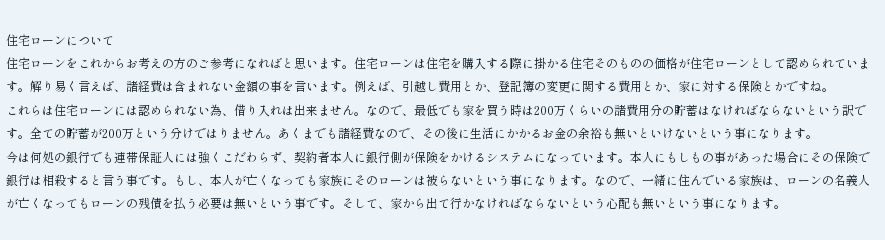住宅ローンについて
住宅ローンをこれからお考えの方のご参考になればと思います。住宅ローンは住宅を購入する際に掛かる住宅そのものの価格が住宅ローンとして認められています。解り易く言えば、諸経費は含まれない金額の事を言います。例えば、引越し費用とか、登記簿の変更に関する費用とか、家に対する保険とかですね。
これらは住宅ローンには認められない為、借り入れは出来ません。なので、最低でも家を買う時は200万くらいの諸費用分の貯蓄はなければならないという訳です。全ての貯蓄が200万という分けではりません。あくまでも諸経費なので、その後に生活にかかるお金の余裕も無いといけないという事になります。
今は何処の銀行でも連帯保証人には強くこだわらず、契約者本人に銀行側が保険をかけるシステムになっています。本人にもしもの事があった場合にその保険で銀行は相殺すると言う事です。もし、本人が亡くなっても家族にそのローンは被らないという事になります。なので、一緒に住んでいる家族は、ローンの名義人が亡くなってもローンの残債を払う必要は無いという事です。そして、家から出て行かなければならないという心配も無いという事になります。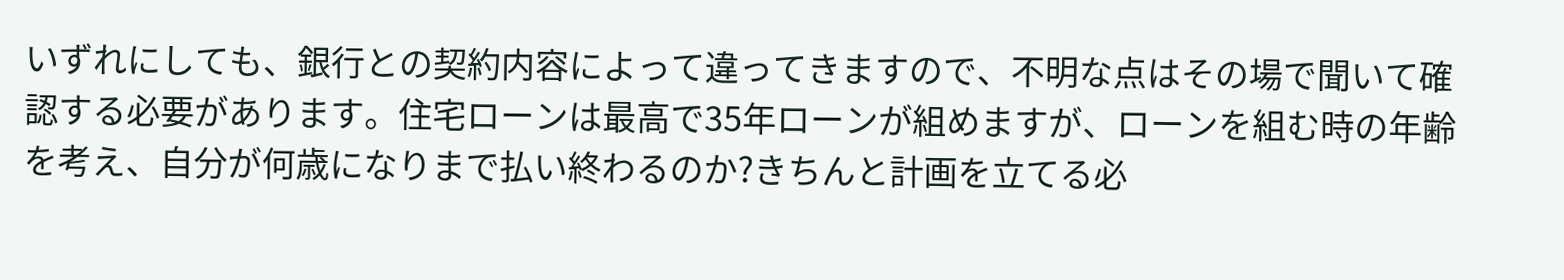いずれにしても、銀行との契約内容によって違ってきますので、不明な点はその場で聞いて確認する必要があります。住宅ローンは最高で35年ローンが組めますが、ローンを組む時の年齢を考え、自分が何歳になりまで払い終わるのか?きちんと計画を立てる必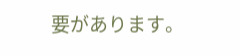要があります。